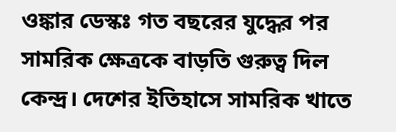ওঙ্কার ডেস্কঃ গত বছরের যুদ্ধের পর সামরিক ক্ষেত্রকে বাড়তি গুরুত্ব দিল কেন্দ্র। দেশের ইতিহাসে সামরিক খাতে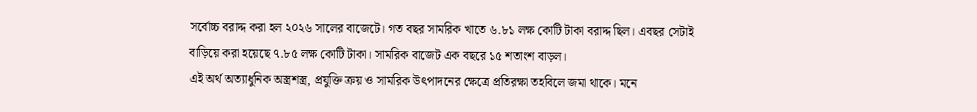সর্বোচ্চ বরাদ্দ করা হল ২০২৬ সালের বাজেটে। গত বছর সামরিক খাতে ৬.৮১ লক্ষ কোটি টাকা বরাদ্দ ছিল। এবছর সেটাই বাড়িয়ে করা হয়েছে ৭.৮৫ লক্ষ কোটি টাকা। সামরিক বাজেট এক বছরে ১৫ শতাংশ বাড়ল।
এই অর্থ অত্যাধুনিক অস্ত্রশস্ত্র, প্রযুক্তি ক্রয় ও সামরিক উৎপাদনের ক্ষেত্রে প্রতিরক্ষা তহবিলে জমা থাকে। মনে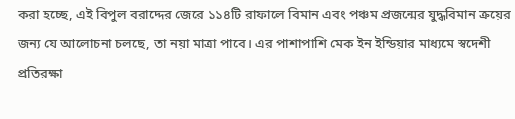করা হচ্ছে, এই বিপুল বরাদ্দের জেরে ১১৪টি রাফালে বিমান এবং পঞ্চম প্রজন্মের যুদ্ধবিমান ক্রয়ের জন্য যে আলোচনা চলছে, তা নয়া মাত্রা পাবে। এর পাশাপাশি মেক ইন ইন্ডিয়ার মাধ্যমে স্বদেশী প্রতিরক্ষা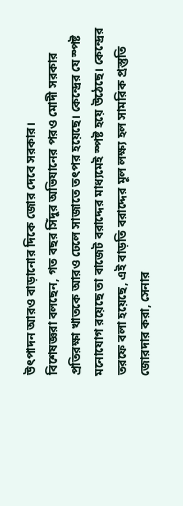উৎপাদন আরও বাড়ানোর দিকে জোর দেবে সরকার।
বিশেষজ্ঞরা বলছেন, গত বছর সিঁদুর অভিযানের পরও মোদী সরকার প্রতিরক্ষা খাতকে আরও ঢেলে সাজাতে তৎপর হয়েছে। কেন্দ্রের যে স্পষ্ট মনোযোগ রয়েছে তা বাজেট বরাদ্দের মাধ্যমেই স্পষ্ট হয়ে উঠেছে। কেন্দ্রের তরফে বলা হয়েছে, এই বাড়তি বরাদ্দের মূল লক্ষ্য হল সামরিক প্রস্তুতি জোরদার করা, সেনার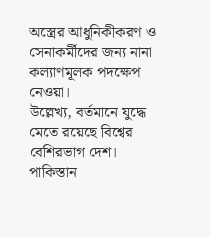অস্ত্রের আধুনিকীকরণ ও সেনাকর্মীদের জন্য নানা কল্যাণমূলক পদক্ষেপ নেওয়া।
উল্লেখ্য, বর্তমানে যুদ্ধে মেতে রয়েছে বিশ্বের বেশিরভাগ দেশ। পাকিস্তান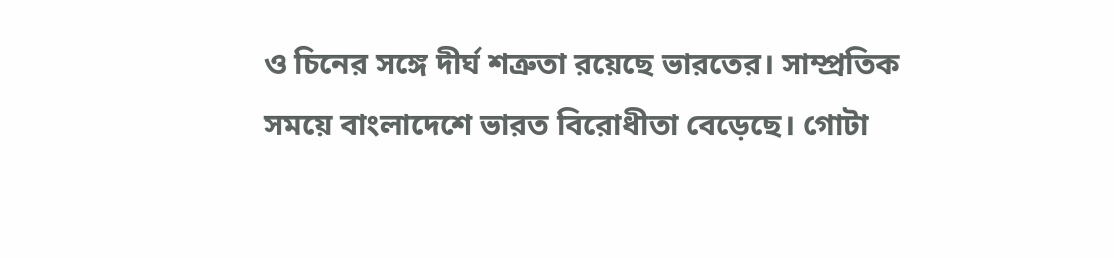ও চিনের সঙ্গে দীর্ঘ শত্রুতা রয়েছে ভারতের। সাম্প্রতিক সময়ে বাংলাদেশে ভারত বিরোধীতা বেড়েছে। গোটা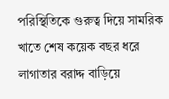পরিস্থিতিকে গুরুত্ব দিয়ে সামরিক খাতে শেষ কয়েক বছর ধরে লাগাতার বরাদ্দ বাড়িয়ে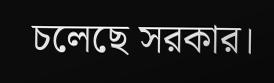চলেছে সরকার।